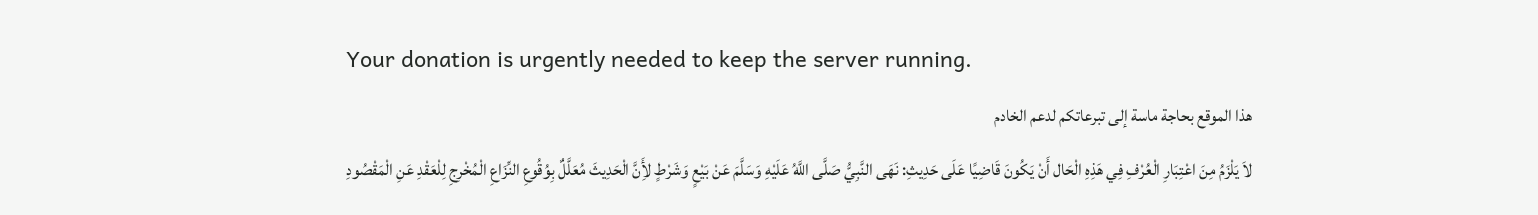Your donation is urgently needed to keep the server running.
هذا الموقع بحاجة ماسة إلى تبرعاتكم لدعم الخادم
لاَ يَلْزَمُ مِنَ اعْتِبَارِ الْعُرْفِ فِي هَذِهِ الْحَال أَنْ يَكُونَ قَاضِيًا عَلَى حَدِيثِ: نَهَى النَّبِيُّ صَلَّى اللَّهُ عَلَيْهِ وَسَلَّمَ عَنْ بَيْعٍ وَشَرْطٍ لأَِنَّ الْحَدِيثَ مُعَلَّلٌ بِوُقُوعِ النِّزَاعِ الْمُخْرِجِ لِلْعَقْدِ عَنِ الْمَقْصُودِ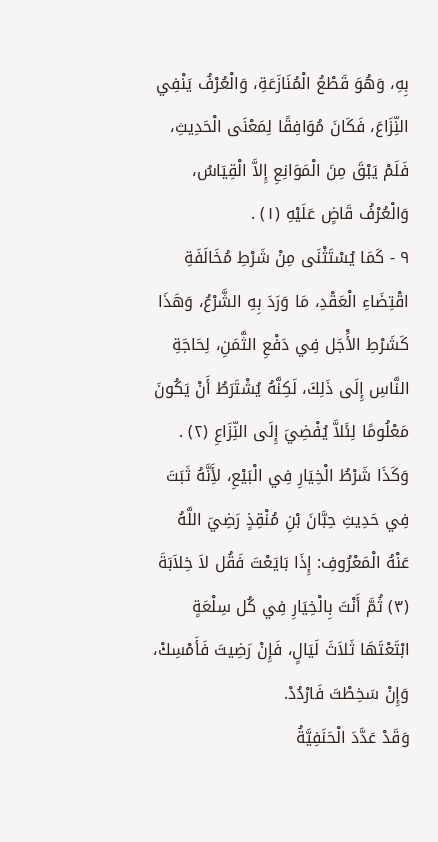بِهِ، وَهُوَ قَطْعُ الْمُنَازَعَةِ، وَالْعُرْفُ يَنْفِي النِّزَاعَ، فَكَانَ مُوَافِقًا لِمَعْنَى الْحَدِيثِ، فَلَمْ يَبْقَ مِنَ الْمَوَانِعِ إِلاَّ الْقِيَاسُ، وَالْعُرْفُ قَاضٍ عَلَيْهِ (١) .
٩ - كَمَا يُسْتَثْنَى مِنْ شَرْطِ مُخَالَفَةِ اقْتِضَاءِ الْعَقْدِ، مَا وَرَدَ بِهِ الشَّرْعُ، وَهَذَا كَشَرْطِ الأَْجَل فِي دَفْعِ الثَّمَنِ، لِحَاجَةِ النَّاسِ إِلَى ذَلِكَ، لَكِنَّهُ يُشْتَرَطُ أَنْ يَكُونَ مَعْلُومًا لِئَلاَّ يُفْضِيَ إِلَى النِّزَاعِ (٢) . وَكَذَا شَرْطُ الْخِيَارِ فِي الْبَيْعِ، لأَِنَّهُ ثَبَتَ فِي حَدِيثِ حِبَّانَ بْنِ مُنْقِذٍ رَضِيَ اللَّهُ عَنْهُ الْمَعْرُوفِ: إِذَا بَايَعْتَ فَقُل لاَ خِلاَبَةَ (٣) ثُمَّ أَنْتَ بِالْخِيَارِ فِي كُل سِلْعَةٍ ابْتَعْتَهَا ثَلاَثَ لَيَالٍ، فَإِنْ رَضِيتَ فَأَمْسِكْ، وَإِنْ سَخِطْتَ فَارْدُدْ.
وَقَدْ عَدَّدَ الْحَنَفِيَّةُ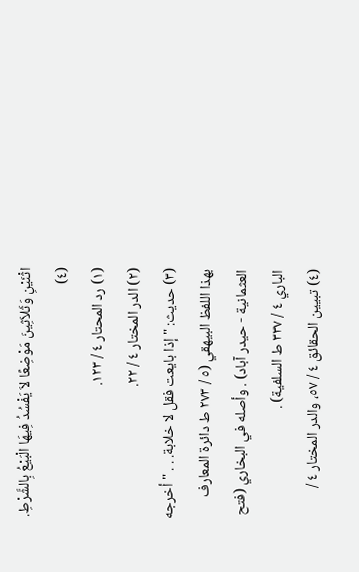اثْنَيْنِ وَثَلاَثِينَ مَوْضِعًا لاَ يَفْسُدُ فِيهَا الْبَيْعُ بِالشَّرْطِ. (٤)
(١) رد المحتار ٤ / ١٢٣.
(٢) الدر المختار ٤ / ٢٢.
(٣) حديث: " إذا بايعت فقل لا خلابة. . . " أخرجه بهذا اللفظ البيهقي (٥ / ٢٧٣ ط دائرة المعارف العثمانية - حيدر آباد) . وأصله في البخاري (فتح الباري ٤ / ٣٣٧ ط السلفية) .
(٤) تبيين الحقائق ٤ / ٥٧، والدر المختار ٤ /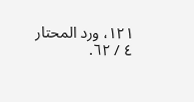١٢١، ورد المحتار ٤ / ٦٢.